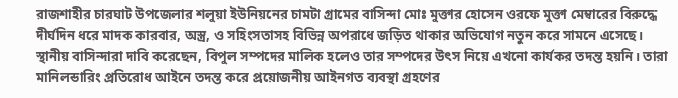রাজশাহীর চারঘাট উপজেলার শলুয়া ইউনিয়নের চামটা গ্রামের বাসিন্দা মোঃ মুক্তার হোসেন ওরফে মুক্তা মেম্বারের বিরুদ্ধে দীর্ঘদিন ধরে মাদক কারবার, অস্ত্র, ও সহিংসতাসহ বিভিন্ন অপরাধে জড়িত থাকার অভিযোগ নতুন করে সামনে এসেছে। স্থানীয় বাসিন্দারা দাবি করেছেন, বিপুল সম্পদের মালিক হলেও তার সম্পদের উৎস নিয়ে এখনো কার্যকর তদন্ত হয়নি। তারা মানিলন্ডারিং প্রতিরোধ আইনে তদন্ত করে প্রয়োজনীয় আইনগত ব্যবস্থা গ্রহণের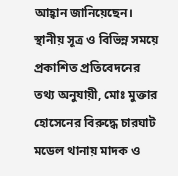আহ্বান জানিয়েছেন।
স্থানীয় সূত্র ও বিভিন্ন সময়ে প্রকাশিত প্রতিবেদনের তথ্য অনুযায়ী, মোঃ মুক্তার হোসেনের বিরুদ্ধে চারঘাট মডেল থানায় মাদক ও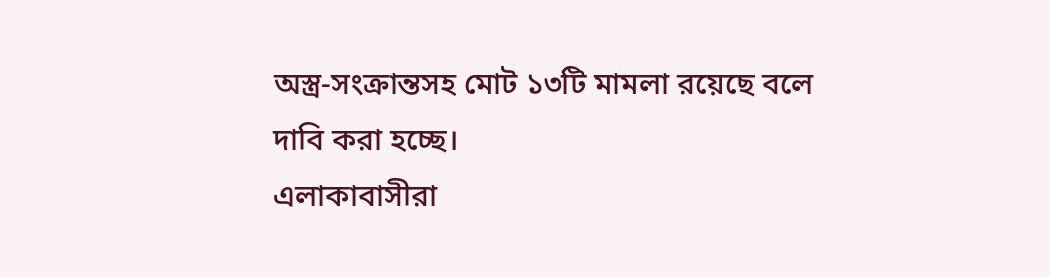অস্ত্র-সংক্রান্তসহ মোট ১৩টি মামলা রয়েছে বলে দাবি করা হচ্ছে।
এলাকাবাসীরা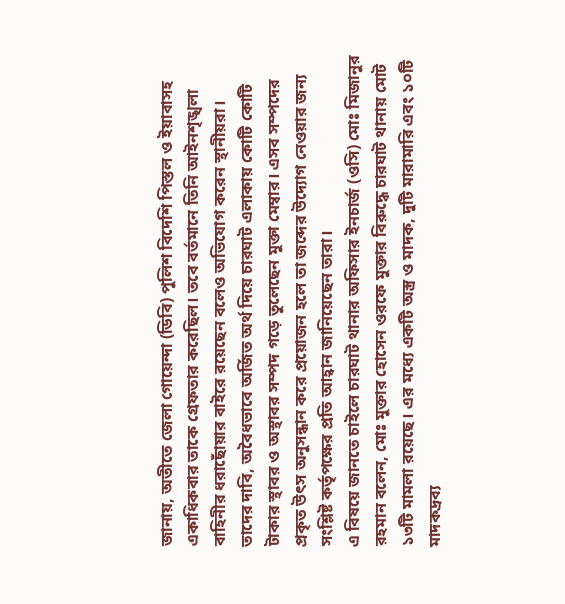জানায়, অতীতে জেলা গোয়েন্দা (ডিবি) পুলিশ বিদেশি পিস্তল ও ইয়াবাসহ একাধিকবার তাকে গ্রেফতার করেছিল। তবে বর্তমানে তিনি আইনশৃঙ্খলা বাহিনীর ধরাছোঁয়ার বাইরে রয়েছেন বলেও অভিযোগ করেন স্থানীয়রা।
তাদের দাবি, অবৈধভাবে অর্জিত অর্থ দিয়ে চারঘাট এলাকায় কোটি কোটি টাকার স্থাবর ও অস্থাবর সম্পদ গড়ে তুলেছেন মুক্তা মেম্বার। এসব সম্পদের প্রকৃত উৎস অনুসন্ধান করে প্রয়োজন হলে তা জব্দের উদ্যোগ নেওয়ার জন্য সংশ্লিষ্ট কর্তৃপক্ষের প্রতি আহ্বান জানিয়েছেন তারা।
এ বিষয়ে জানতে চাইলে চারঘাট থানার অফিসার ইনচার্জ (ওসি) মোঃ মিজানুর রহমান বলেন, মোঃ মুক্তার হোসেন ওরফে মুক্তার বিরুদ্ধে চারঘাট থানায় মোট ১৩টি মামলা রয়েছে। এর মধ্যে একটি অস্ত্র ও মাদক, দুটি মারামারি এবং ১০টি মাদকদ্রব্য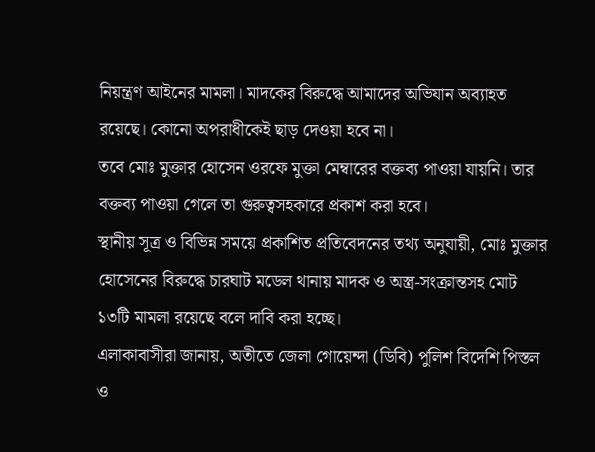নিয়ন্ত্রণ আইনের মামলা। মাদকের বিরুদ্ধে আমাদের অভিযান অব্যাহত রয়েছে। কোনো অপরাধীকেই ছাড় দেওয়া হবে না।
তবে মোঃ মুক্তার হোসেন ওরফে মুক্তা মেম্বারের বক্তব্য পাওয়া যায়নি। তার বক্তব্য পাওয়া গেলে তা গুরুত্বসহকারে প্রকাশ করা হবে।
স্থানীয় সূত্র ও বিভিন্ন সময়ে প্রকাশিত প্রতিবেদনের তথ্য অনুযায়ী, মোঃ মুক্তার হোসেনের বিরুদ্ধে চারঘাট মডেল থানায় মাদক ও অস্ত্র-সংক্রান্তসহ মোট ১৩টি মামলা রয়েছে বলে দাবি করা হচ্ছে।
এলাকাবাসীরা জানায়, অতীতে জেলা গোয়েন্দা (ডিবি) পুলিশ বিদেশি পিস্তল ও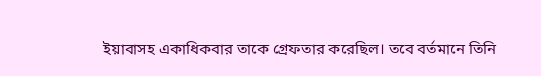ইয়াবাসহ একাধিকবার তাকে গ্রেফতার করেছিল। তবে বর্তমানে তিনি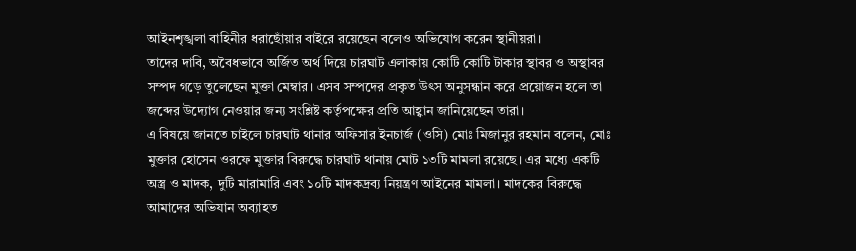আইনশৃঙ্খলা বাহিনীর ধরাছোঁয়ার বাইরে রয়েছেন বলেও অভিযোগ করেন স্থানীয়রা।
তাদের দাবি, অবৈধভাবে অর্জিত অর্থ দিয়ে চারঘাট এলাকায় কোটি কোটি টাকার স্থাবর ও অস্থাবর সম্পদ গড়ে তুলেছেন মুক্তা মেম্বার। এসব সম্পদের প্রকৃত উৎস অনুসন্ধান করে প্রয়োজন হলে তা জব্দের উদ্যোগ নেওয়ার জন্য সংশ্লিষ্ট কর্তৃপক্ষের প্রতি আহ্বান জানিয়েছেন তারা।
এ বিষয়ে জানতে চাইলে চারঘাট থানার অফিসার ইনচার্জ (ওসি) মোঃ মিজানুর রহমান বলেন, মোঃ মুক্তার হোসেন ওরফে মুক্তার বিরুদ্ধে চারঘাট থানায় মোট ১৩টি মামলা রয়েছে। এর মধ্যে একটি অস্ত্র ও মাদক, দুটি মারামারি এবং ১০টি মাদকদ্রব্য নিয়ন্ত্রণ আইনের মামলা। মাদকের বিরুদ্ধে আমাদের অভিযান অব্যাহত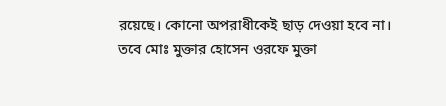রয়েছে। কোনো অপরাধীকেই ছাড় দেওয়া হবে না।
তবে মোঃ মুক্তার হোসেন ওরফে মুক্তা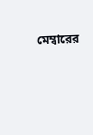মেম্বারের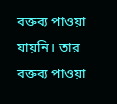বক্তব্য পাওয়া যায়নি। তার বক্তব্য পাওয়া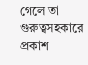গেলে তা গুরুত্বসহকারে প্রকাশ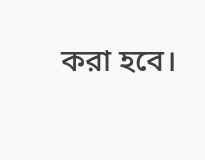করা হবে।